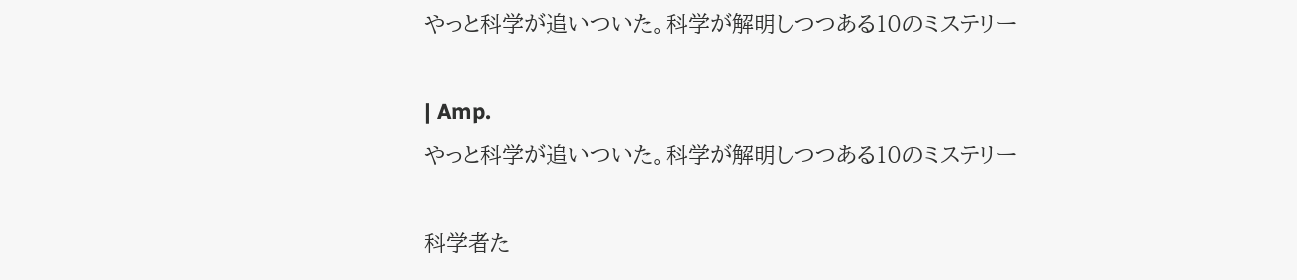やっと科学が追いついた。科学が解明しつつある10のミステリー

| Amp.
やっと科学が追いついた。科学が解明しつつある10のミステリー

科学者た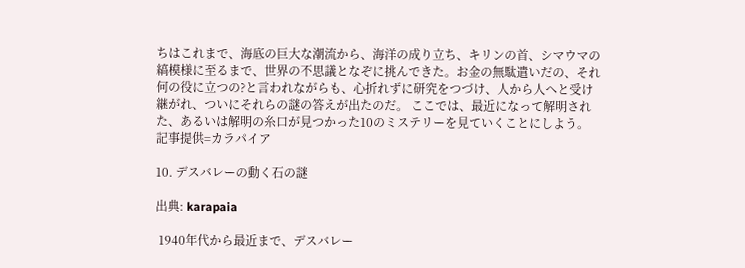ちはこれまで、海底の巨大な潮流から、海洋の成り立ち、キリンの首、シマウマの縞模様に至るまで、世界の不思議となぞに挑んできた。お金の無駄遣いだの、それ何の役に立つの?と言われながらも、心折れずに研究をつづけ、人から人へと受け継がれ、ついにそれらの謎の答えが出たのだ。 ここでは、最近になって解明された、あるいは解明の糸口が見つかった10のミステリーを見ていくことにしよう。 記事提供=カラパイア

10. デスバレーの動く石の謎

出典: karapaia

 1940年代から最近まで、デスバレー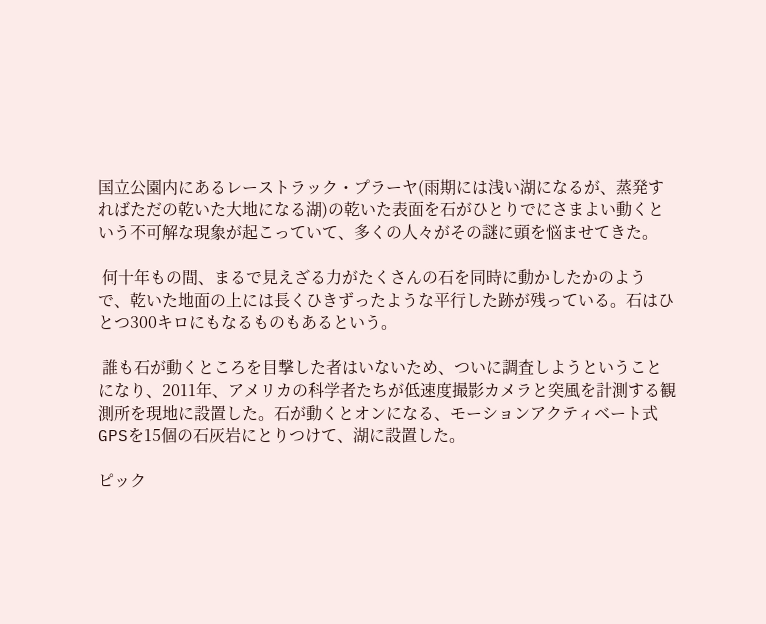国立公園内にあるレーストラック・プラーヤ(雨期には浅い湖になるが、蒸発すればただの乾いた大地になる湖)の乾いた表面を石がひとりでにさまよい動くという不可解な現象が起こっていて、多くの人々がその謎に頭を悩ませてきた。

 何十年もの間、まるで見えざる力がたくさんの石を同時に動かしたかのようで、乾いた地面の上には長くひきずったような平行した跡が残っている。石はひとつ300キロにもなるものもあるという。

 誰も石が動くところを目撃した者はいないため、ついに調査しようということになり、2011年、アメリカの科学者たちが低速度撮影カメラと突風を計測する観測所を現地に設置した。石が動くとオンになる、モーションアクティベート式GPSを15個の石灰岩にとりつけて、湖に設置した。

ピック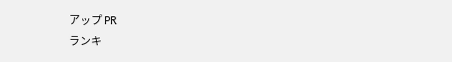アップ PR
ランキ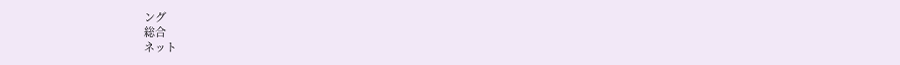ング
総合
ネット